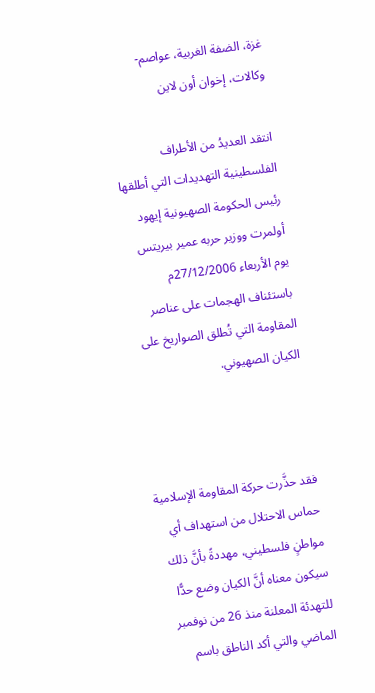غزة، الضفة الغربية، عواصم- وكالات، إخوان أون لاين

انتقد العديدُ من الأطراف الفلسطينية التهديدات التي أطلقها رئيس الحكومة الصهيونية إيهود أولمرت ووزير حربه عمير بيريتس يوم الأربعاء 27/12/2006م باستئناف الهجمات على عناصر المقاومة التي تُطلق الصواريخ على الكيان الصهيوني.



فقد حذَّرت حركة المقاومة الإسلامية حماس الاحتلال من استهداف أي مواطنٍ فلسطيني، مهددةً بأنَّ ذلك سيكون معناه أنَّ الكيان وضع حدًّا للتهدئة المعلنة منذ 26 من نوفمبر الماضي والتي أكد الناطق باسم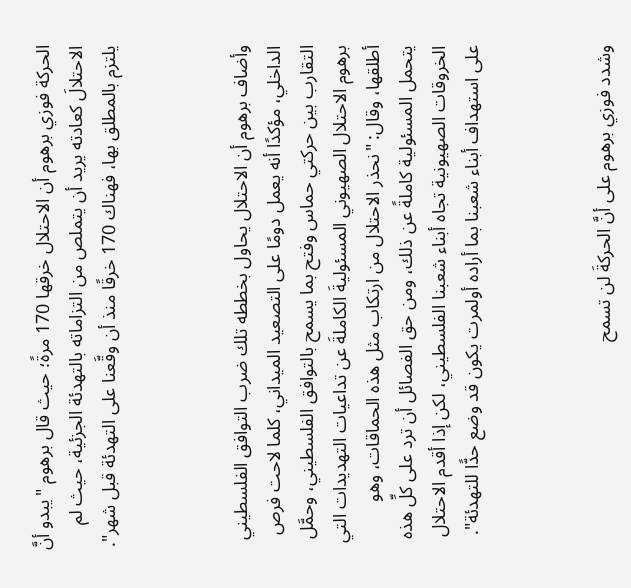الحركة فوزي برهوم أن الاحتلال خرقها 170 مرةً؛ حيث قال برهوم "يبدو أنَّ الاحتلالَ كعادته يريد أن يتملص من التزاماته بالتهدئة الجزئية، حيث لم يلتزم بالمطلق بها، فهناك 170 خرقًا منذ أن وقَّعنا على التهدئة قبل شهر".



وأضاف برهوم أن الاحتلال يحاول بخططه تلك ضرب التوافق الفلسطيني الداخلي، مؤكدًا أنه يعمل دومًا على التصعيد الميداني، كلما لاحت فرص التقارب بين حركتي حماس وفتح بما يسمح بالتوافق الفلسطيني، وحمَّل برهوم الاحتلال الصهيوني المسئوليةَ الكاملةَ عن تداعيات التهديدات التي أطلقها، وقال: "نحذر الاحتلال من ارتكاب مثل هذه الحماقات، وهو يتحمل المسئولية كاملةً عن ذلك، ومن حق الفصائل أن ترد على كلِّ هذه الخروقات الصهيونية تجاه أبناء شعبنا الفلسطيني، لكن إذا أقدم الاحتلال على استهداف أبناء شعبنا بما أراده أولمرت يكون قد وضع حدًّا للتهدئة".



وشدد فوزي برهوم على أنَّ الحركةَ لن تسمح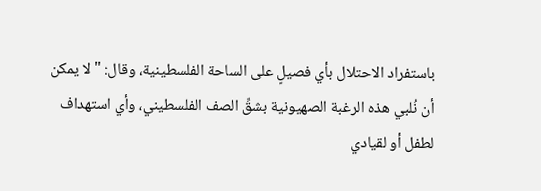باستفراد الاحتلال بأي فصيلٍ على الساحة الفلسطينية، وقال: "لا يمكن أن نُلبي هذه الرغبة الصهيونية بشقِّ الصف الفلسطيني، وأي استهداف لطفل أو لقيادي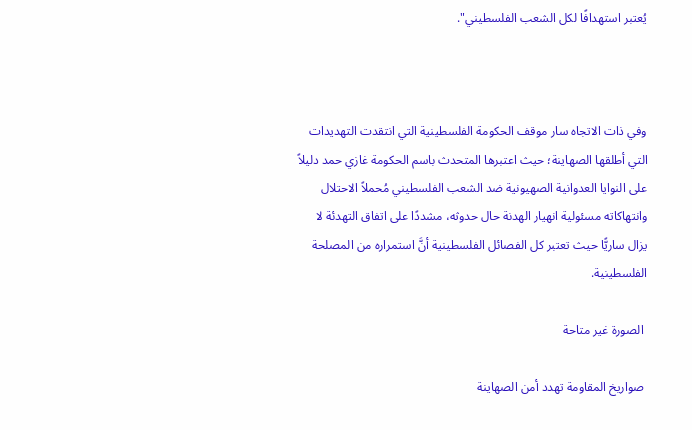يُعتبر استهدافًا لكل الشعب الفلسطيني".



وفي ذات الاتجاه سار موقف الحكومة الفلسطينية التي انتقدت التهديدات التي أطلقها الصهاينة؛ حيث اعتبرها المتحدث باسم الحكومة غازي حمد دليلاً على النوايا العدوانية الصهيونية ضد الشعب الفلسطيني مُحملاً الاحتلال وانتهاكاته مسئولية انهيار الهدنة حال حدوثه، مشددًا على اتفاق التهدئة لا يزال ساريًّا حيث تعتبر كل الفصائل الفلسطينية أنَّ استمراره من المصلحة الفلسطينية.

 الصورة غير متاحة

 صواريخ المقاومة تهدد أمن الصهاينة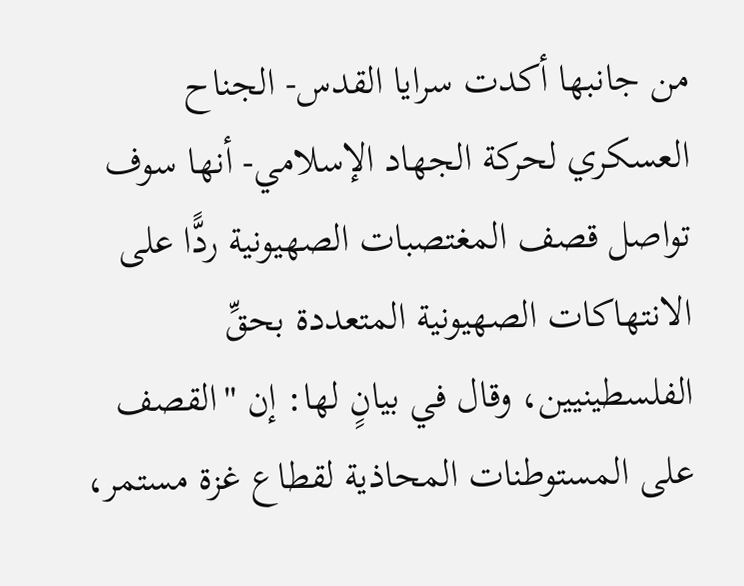من جانبها أكدت سرايا القدس- الجناح العسكري لحركة الجهاد الإسلامي- أنها سوف تواصل قصف المغتصبات الصهيونية ردًّا على الانتهاكات الصهيونية المتعددة بحقِّ الفلسطينيين، وقال في بيانٍ لها: إن "القصف على المستوطنات المحاذية لقطاع غزة مستمر،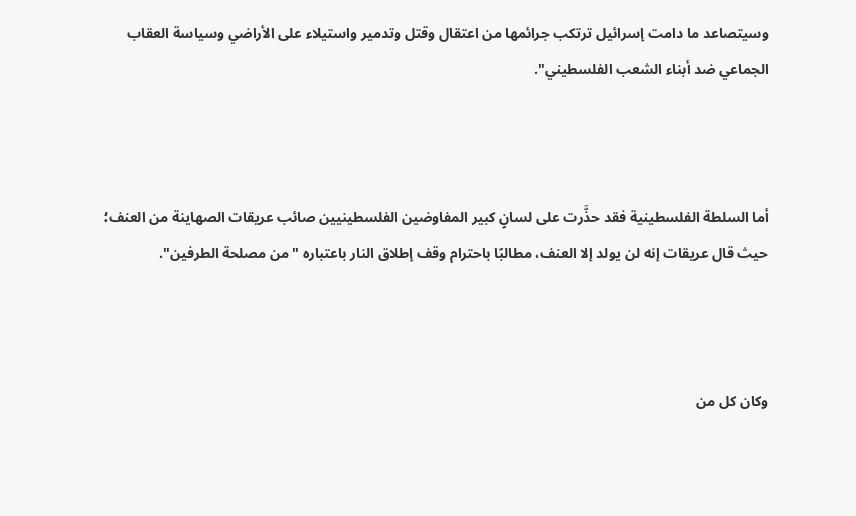وسيتصاعد ما دامت إسرائيل ترتكب جرائمها من اعتقال وقتل وتدمير واستيلاء على الأراضي وسياسة العقاب الجماعي ضد أبناء الشعب الفلسطيني".



أما السلطة الفلسطينية فقد حذَّرت على لسانٍ كبير المفاوضين الفلسطينيين صائب عريقات الصهاينة من العنف؛ حيث قال عريقات إنه لن يولد إلا العنف، مطالبًا باحترام وقف إطلاق النار باعتباره "من مصلحة الطرفين".



وكان كل من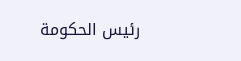رئيس الحكومة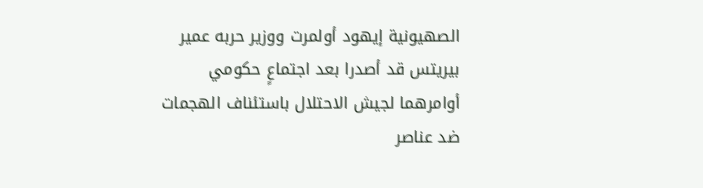الصهيونية إيهود أولمرت ووزير حربه عمير بيريتس قد أصدرا بعد اجتماعٍ حكومي أوامرهما لجيش الاحتلال باستئناف الهجمات ضد عناصر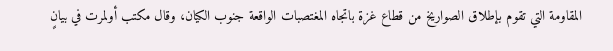المقاومة التي تقوم بإطلاق الصواريخ من قطاع غزة باتجاه المغتصبات الواقعة جنوب الكيان، وقال مكتب أولمرت في بيانٍ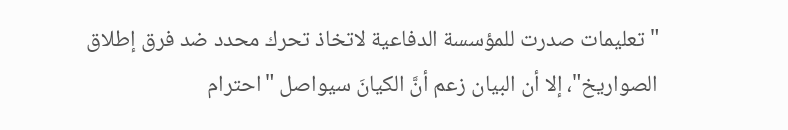"تعليمات صدرت للمؤسسة الدفاعية لاتخاذ تحرك محدد ضد فرق إطلاق الصواريخ"، إلا أن البيان زعم أنَّ الكيانَ سيواصل "احترام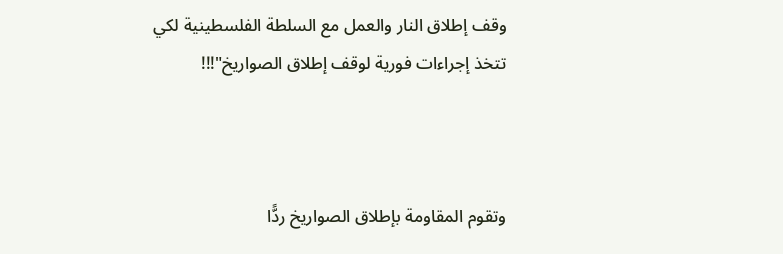وقف إطلاق النار والعمل مع السلطة الفلسطينية لكي تتخذ إجراءات فورية لوقف إطلاق الصواريخ"!!!



وتقوم المقاومة بإطلاق الصواريخ ردًّا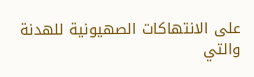على الانتهاكات الصهيونية للهدنة والتي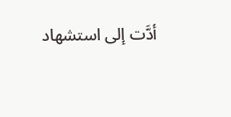أدَّت إلى استشهاد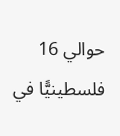حوالي 16 فلسطينيًّا في